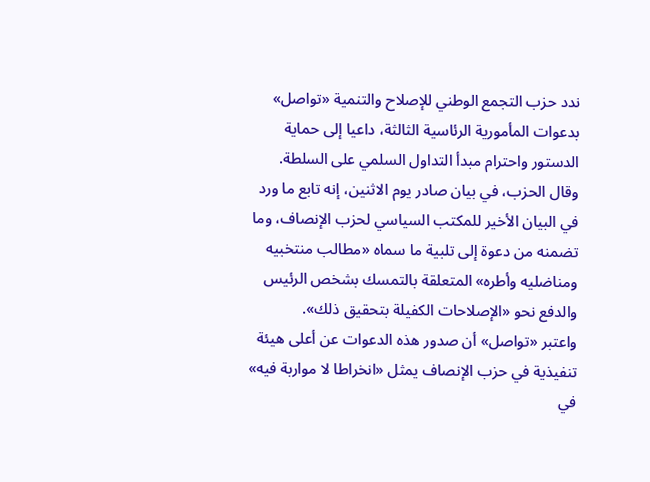ندد حزب التجمع الوطني للإصلاح والتنمية «تواصل» بدعوات المأمورية الرئاسية الثالثة، داعيا إلى حماية الدستور واحترام مبدأ التداول السلمي على السلطة.
وقال الحزب، في بيان صادر يوم الاثنين، إنه تابع ما ورد في البيان الأخير للمكتب السياسي لحزب الإنصاف، وما تضمنه من دعوة إلى تلبية ما سماه «مطالب منتخبيه ومناضليه وأطره» المتعلقة بالتمسك بشخص الرئيس والدفع نحو «الإصلاحات الكفيلة بتحقيق ذلك».
واعتبر «تواصل» أن صدور هذه الدعوات عن أعلى هيئة تنفيذية في حزب الإنصاف يمثل «انخراطا لا مواربة فيه» في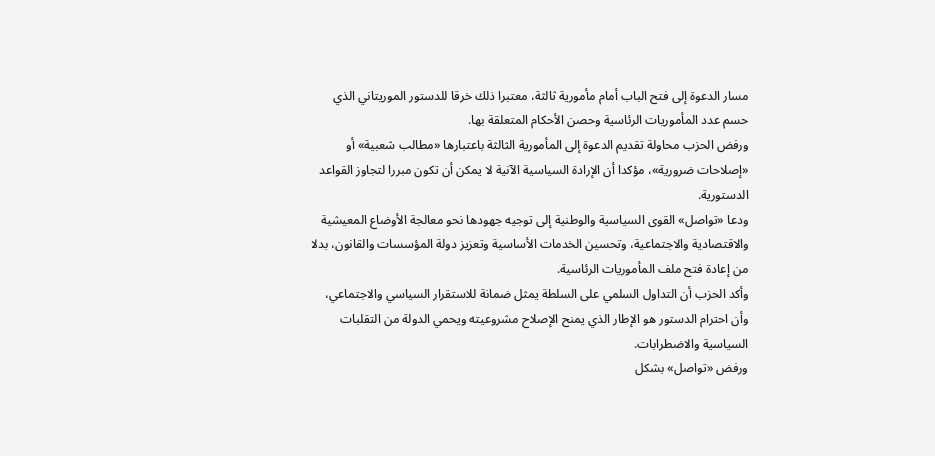مسار الدعوة إلى فتح الباب أمام مأمورية ثالثة، معتبرا ذلك خرقا للدستور الموريتاني الذي حسم عدد المأموريات الرئاسية وحصن الأحكام المتعلقة بها.
ورفض الحزب محاولة تقديم الدعوة إلى المأمورية الثالثة باعتبارها «مطالب شعبية» أو «إصلاحات ضرورية»، مؤكدا أن الإرادة السياسية الآنية لا يمكن أن تكون مبررا لتجاوز القواعد الدستورية.
ودعا «تواصل» القوى السياسية والوطنية إلى توجيه جهودها نحو معالجة الأوضاع المعيشية والاقتصادية والاجتماعية، وتحسين الخدمات الأساسية وتعزيز دولة المؤسسات والقانون، بدلا من إعادة فتح ملف المأموريات الرئاسية.
وأكد الحزب أن التداول السلمي على السلطة يمثل ضمانة للاستقرار السياسي والاجتماعي، وأن احترام الدستور هو الإطار الذي يمنح الإصلاح مشروعيته ويحمي الدولة من التقلبات السياسية والاضطرابات.
ورفض «تواصل» بشكل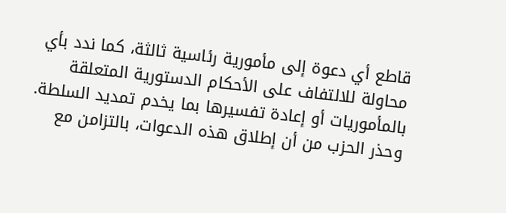قاطع أي دعوة إلى مأمورية رئاسية ثالثة، كما ندد بأي محاولة للالتفاف على الأحكام الدستورية المتعلقة بالمأموريات أو إعادة تفسيرها بما يخدم تمديد السلطة.
وحذر الحزب من أن إطلاق هذه الدعوات، بالتزامن مع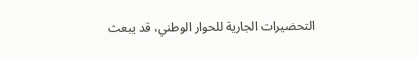التحضيرات الجارية للحوار الوطني، قد يبعث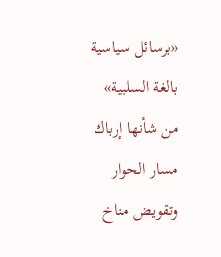«برسائل سياسية بالغة السلبية» من شأنها إرباك مسار الحوار وتقويض مناخ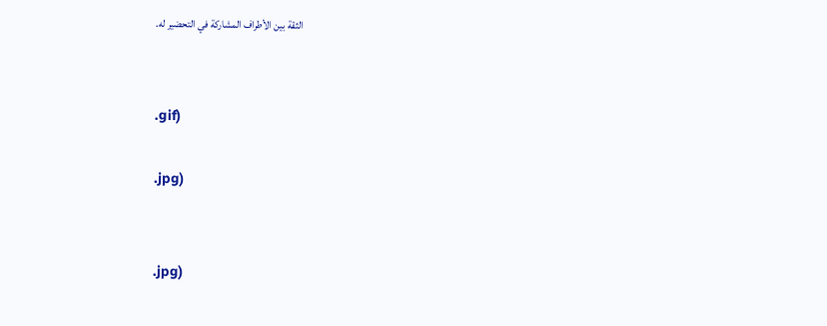الثقة بين الأطراف المشاركة في التحضير له.


.gif)

.jpg)


.jpg)